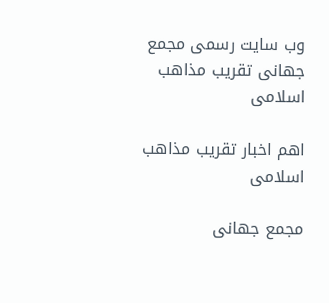وب سایت رسمی مجمع جهانى تقريب مذاهب اسلامى

اهم اخبار تقریب مذاهب اسلامی

مجمع جهانى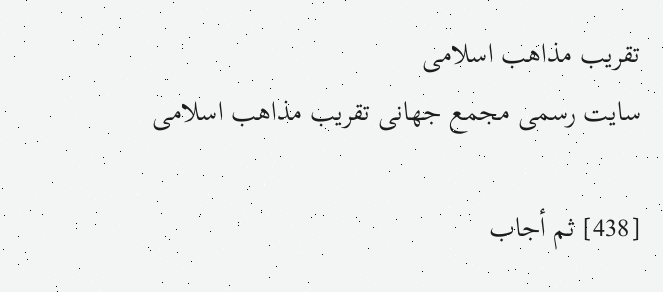تقريب مذاهب اسلامى
سایت رسمی مجمع جهانى تقريب مذاهب اسلامى

[438] ثم أجاب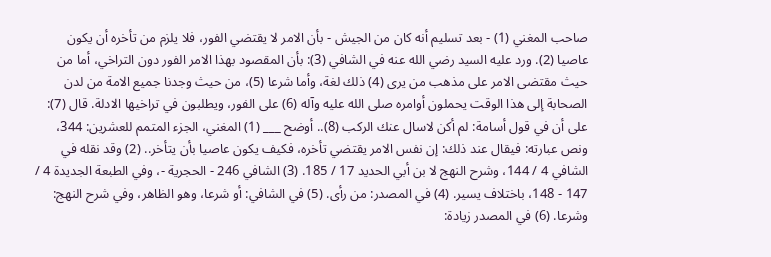صاحب المغني (1) - بعد تسليم أنه كان من الجيش - بأن الامر لا يقتضي الفور، فلا يلزم من تأخره أن يكون عاصيا (2). ورد عليه السيد رضي الله عنه في الشافي (3): بأن المقصود بهذا الامر الفور دون التراخي، أما من حيث مقتضى الامر على مذهب من يرى (4) ذلك لغة، وأما شرعا (5)، من حيث وجدنا جميع الامة من لدن الصحابة إلى هذا الوقت يحملون أوامره صلى الله عليه وآله (6) على الفور، ويطلبون في تراخيها الادلة. قال (7): على أن في قول أسامة: لم أكن لاسال عنك الركب (8).. أوضح ___ (1) المغني، الجزء المتمم للعشرين: 344، ونص عبارته: فيقال عند ذلك: إن نفس الامر يقتضي تأخره، فكيف يكون عاصيا بأن يتأخر.. (2) وقد نقله في الشافي 4 / 144، وشرح النهج لا بن أبي الحديد 17 / 185. (3) الشافي 246 - الحجرية -، وفي الطبعة الجديدة 4 / 147 - 148، باختلاف يسير. (4) في المصدر: من رأى. (5) في الشافي: أو شرعا، وهو الظاهر، وفي شرح النهج: وشرعا. (6) في المصدر زيادة: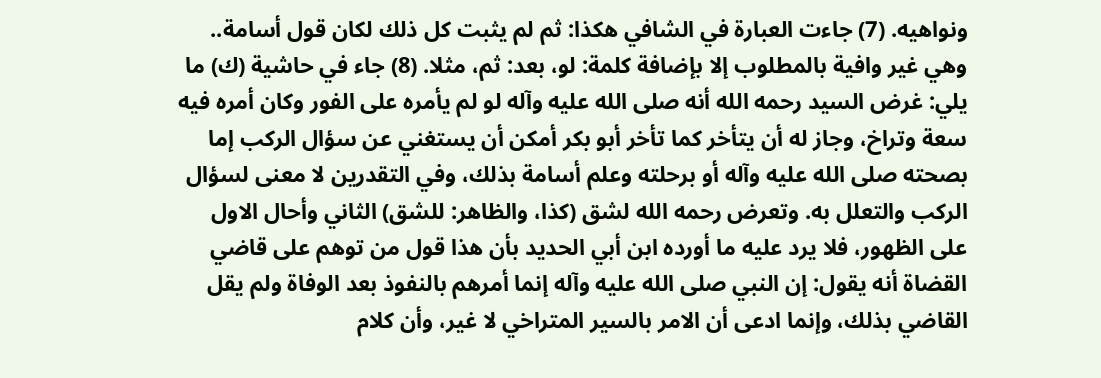ونواهيه. (7) جاءت العبارة في الشافي هكذا: ثم لم يثبت كل ذلك لكان قول أسامة.. وهي غير وافية بالمطلوب إلا بإضافة كلمة: لو، بعد: ثم، مثلا. (8) جاء في حاشية (ك) ما يلي: غرض السيد رحمه الله أنه صلى الله عليه وآله لو لم يأمره على الفور وكان أمره فيه سعة وتراخ، وجاز له أن يتأخر كما تأخر أبو بكر أمكن أن يستغني عن سؤال الركب إما بصحته صلى الله عليه وآله أو برحلته وعلم أسامة بذلك، وفي التقدرين لا معنى لسؤال الركب والتعلل به. وتعرض رحمه الله لشق (كذا، والظاهر: للشق) الثاني وأحال الاول على الظهور، فلا يرد عليه ما أورده ابن أبي الحديد بأن هذا قول من توهم على قاضي القضاة أنه يقول: إن النبي صلى الله عليه وآله إنما أمرهم بالنفوذ بعد الوفاة ولم يقل القاضي بذلك، وإنما ادعى أن الامر بالسير المتراخي لا غير، وأن كلام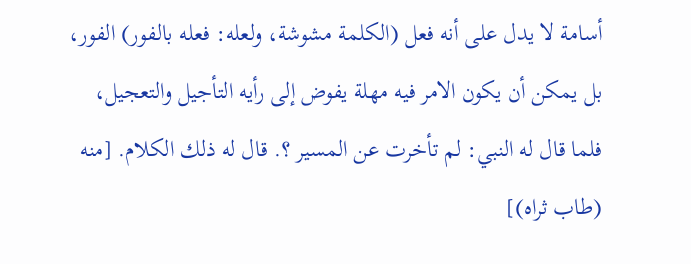أسامة لا يدل على أنه فعل (الكلمة مشوشة، ولعله: فعله بالفور) الفور، بل يمكن أن يكون الامر فيه مهلة يفوض إلى رأيه التأجيل والتعجيل، فلما قال له النبي: لم تأخرت عن المسير ؟. قال له ذلك الكلام. [منه (طاب ثراه)]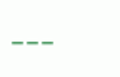___